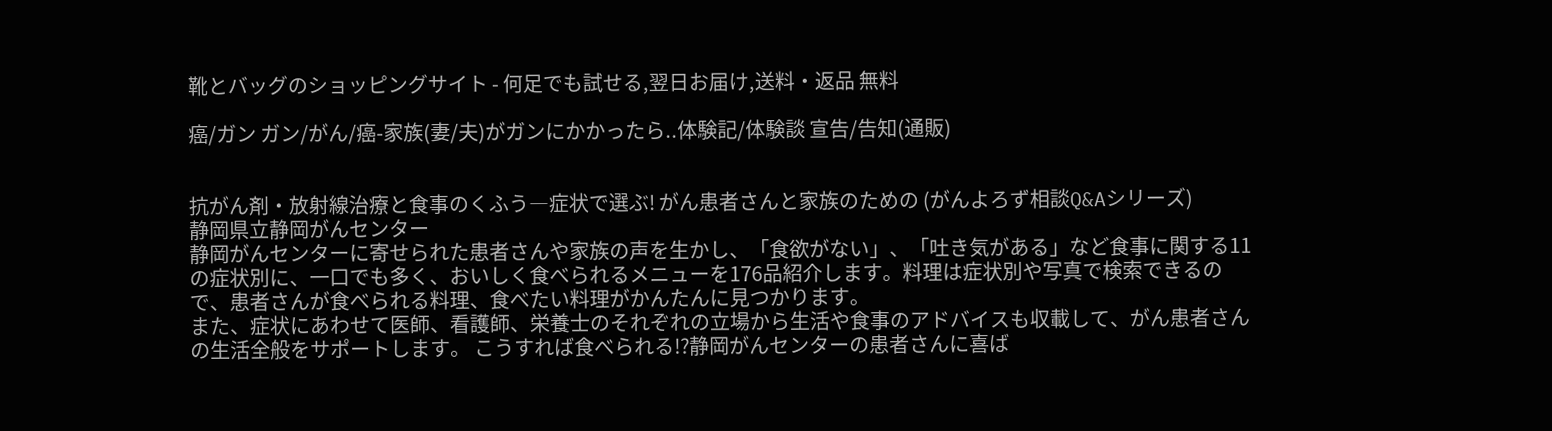靴とバッグのショッピングサイト - 何足でも試せる,翌日お届け,送料・返品 無料

癌/ガン ガン/がん/癌-家族(妻/夫)がガンにかかったら..体験記/体験談 宣告/告知(通販)


抗がん剤・放射線治療と食事のくふう―症状で選ぶ! がん患者さんと家族のための (がんよろず相談Q&Aシリーズ)
静岡県立静岡がんセンター
静岡がんセンターに寄せられた患者さんや家族の声を生かし、「食欲がない」、「吐き気がある」など食事に関する11の症状別に、一口でも多く、おいしく食べられるメニューを176品紹介します。料理は症状別や写真で検索できるので、患者さんが食べられる料理、食べたい料理がかんたんに見つかります。
また、症状にあわせて医師、看護師、栄養士のそれぞれの立場から生活や食事のアドバイスも収載して、がん患者さんの生活全般をサポートします。 こうすれば食べられる!?静岡がんセンターの患者さんに喜ば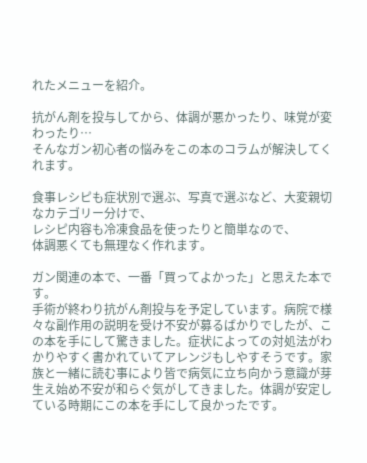れたメニューを紹介。

抗がん剤を投与してから、体調が悪かったり、味覚が変わったり…
そんなガン初心者の悩みをこの本のコラムが解決してくれます。

食事レシピも症状別で選ぶ、写真で選ぶなど、大変親切なカテゴリー分けで、
レシピ内容も冷凍食品を使ったりと簡単なので、
体調悪くても無理なく作れます。

ガン関連の本で、一番「買ってよかった」と思えた本です。
手術が終わり抗がん剤投与を予定しています。病院で様々な副作用の説明を受け不安が募るばかりでしたが、この本を手にして驚きました。症状によっての対処法がわかりやすく書かれていてアレンジもしやすそうです。家族と一緒に読む事により皆で病気に立ち向かう意識が芽生え始め不安が和らぐ気がしてきました。体調が安定している時期にこの本を手にして良かったです。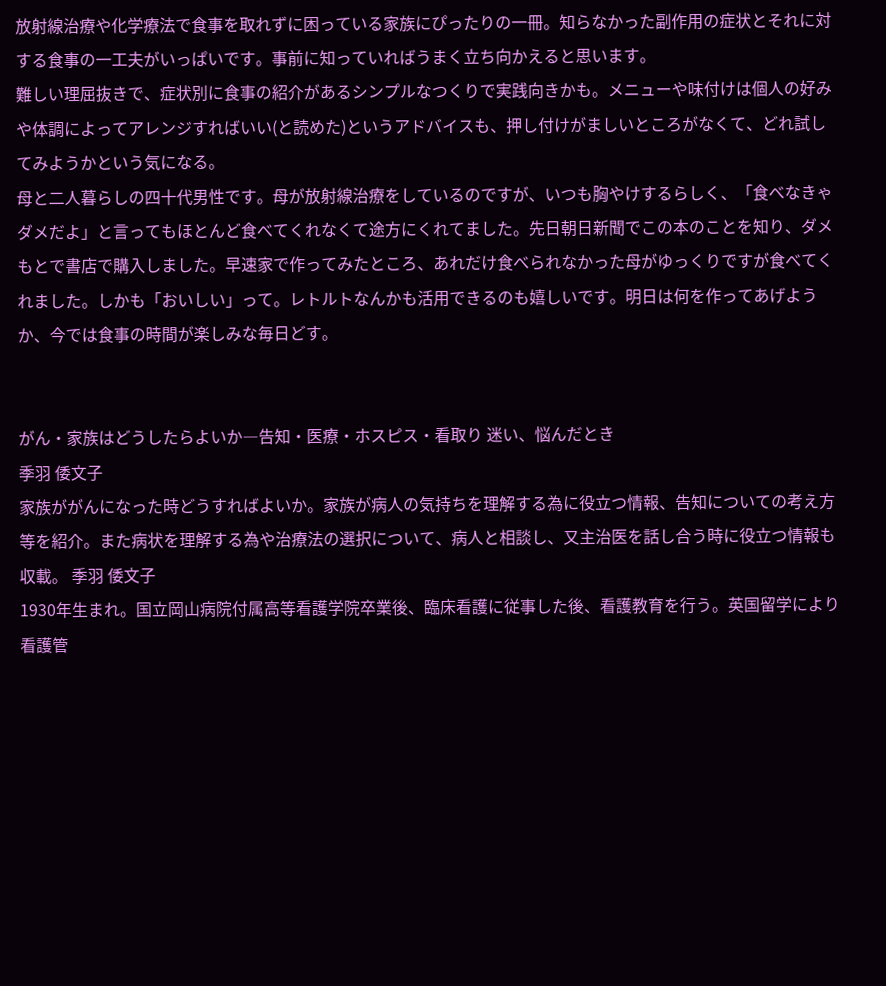放射線治療や化学療法で食事を取れずに困っている家族にぴったりの一冊。知らなかった副作用の症状とそれに対する食事の一工夫がいっぱいです。事前に知っていればうまく立ち向かえると思います。
難しい理屈抜きで、症状別に食事の紹介があるシンプルなつくりで実践向きかも。メニューや味付けは個人の好みや体調によってアレンジすればいい(と読めた)というアドバイスも、押し付けがましいところがなくて、どれ試してみようかという気になる。
母と二人暮らしの四十代男性です。母が放射線治療をしているのですが、いつも胸やけするらしく、「食べなきゃダメだよ」と言ってもほとんど食べてくれなくて途方にくれてました。先日朝日新聞でこの本のことを知り、ダメもとで書店で購入しました。早速家で作ってみたところ、あれだけ食べられなかった母がゆっくりですが食べてくれました。しかも「おいしい」って。レトルトなんかも活用できるのも嬉しいです。明日は何を作ってあげようか、今では食事の時間が楽しみな毎日どす。


がん・家族はどうしたらよいか―告知・医療・ホスピス・看取り 迷い、悩んだとき
季羽 倭文子
家族ががんになった時どうすればよいか。家族が病人の気持ちを理解する為に役立つ情報、告知についての考え方等を紹介。また病状を理解する為や治療法の選択について、病人と相談し、又主治医を話し合う時に役立つ情報も収載。 季羽 倭文子
1930年生まれ。国立岡山病院付属高等看護学院卒業後、臨床看護に従事した後、看護教育を行う。英国留学により看護管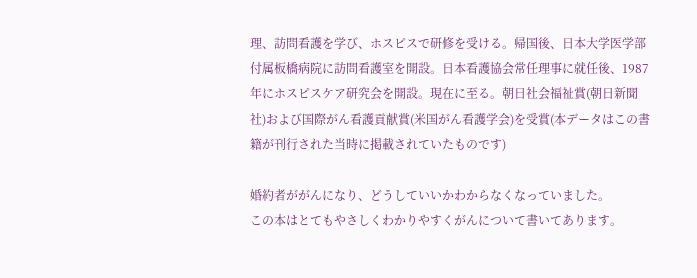理、訪問看護を学び、ホスピスで研修を受ける。帰国後、日本大学医学部付属板橋病院に訪問看護室を開設。日本看護協会常任理事に就任後、1987年にホスピスケア研究会を開設。現在に至る。朝日社会福祉賞(朝日新聞社)および国際がん看護貢献賞(米国がん看護学会)を受賞(本データはこの書籍が刊行された当時に掲載されていたものです)

婚約者ががんになり、どうしていいかわからなくなっていました。
この本はとてもやさしくわかりやすくがんについて書いてあります。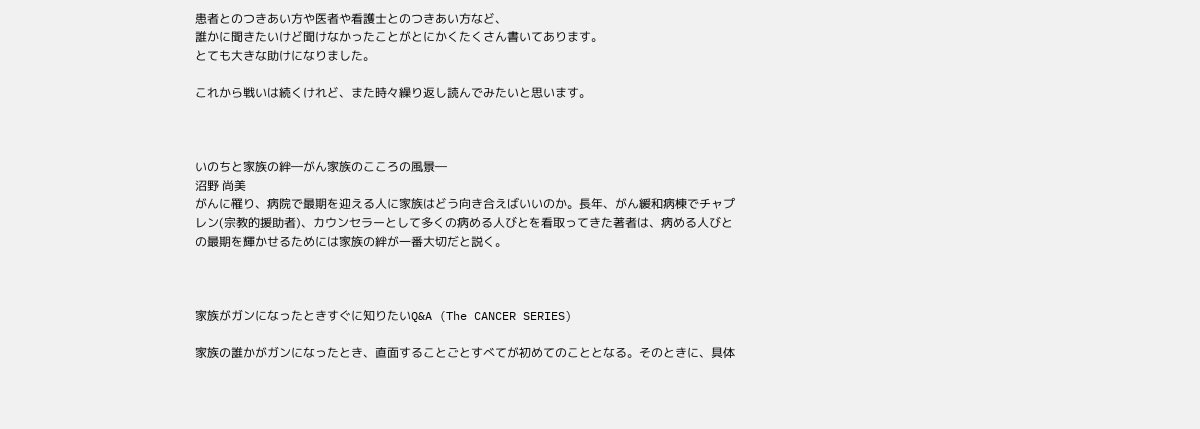患者とのつきあい方や医者や看護士とのつきあい方など、
誰かに聞きたいけど聞けなかったことがとにかくたくさん書いてあります。
とても大きな助けになりました。

これから戦いは続くけれど、また時々繰り返し読んでみたいと思います。



いのちと家族の絆―がん家族のこころの風景―
沼野 尚美
がんに罹り、病院で最期を迎える人に家族はどう向き合えばいいのか。長年、がん緩和病棟でチャプレン(宗教的援助者)、カウンセラーとして多くの病める人びとを看取ってきた著者は、病める人びとの最期を輝かせるためには家族の絆が一番大切だと説く。



家族がガンになったときすぐに知りたいQ&A (The CANCER SERIES)

家族の誰かがガンになったとき、直面することごとすべてが初めてのこととなる。そのときに、具体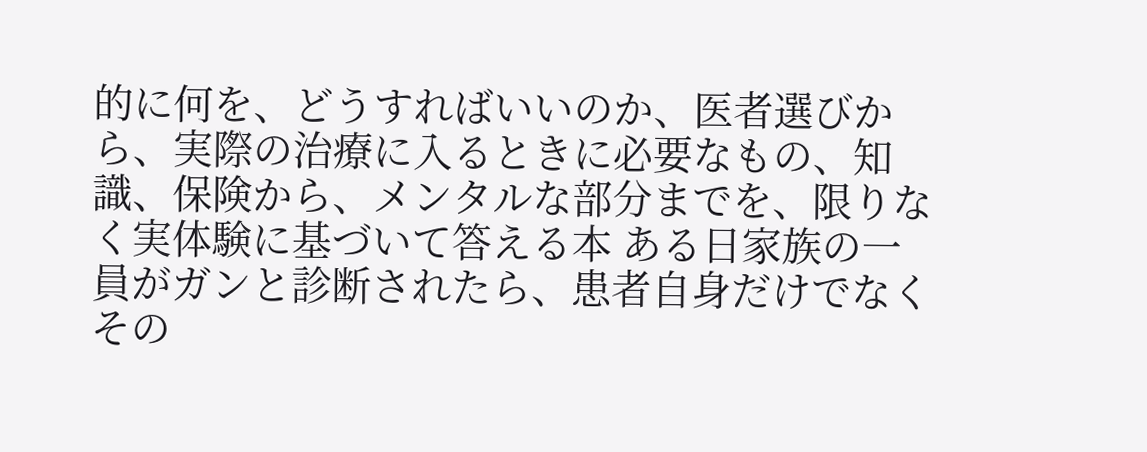的に何を、どうすればいいのか、医者選びから、実際の治療に入るときに必要なもの、知識、保険から、メンタルな部分までを、限りなく実体験に基づいて答える本 ある日家族の一員がガンと診断されたら、患者自身だけでなくその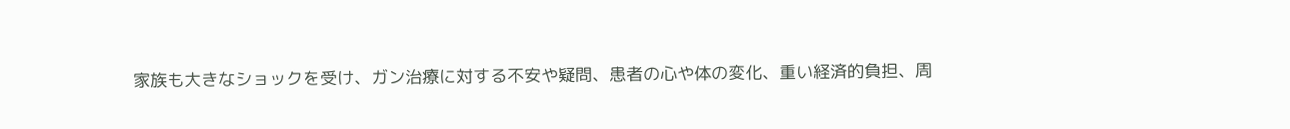家族も大きなショックを受け、ガン治療に対する不安や疑問、患者の心や体の変化、重い経済的負担、周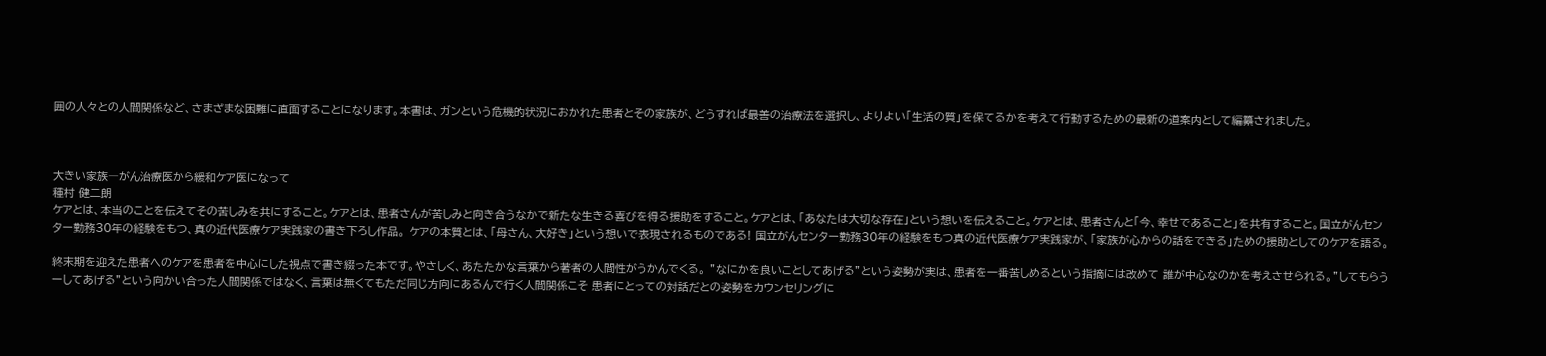囲の人々との人間関係など、さまざまな困難に直面することになります。本書は、ガンという危機的状況におかれた患者とその家族が、どうすれば最善の治療法を選択し、よりよい「生活の質」を保てるかを考えて行動するための最新の道案内として編纂されました。



大きい家族―がん治療医から緩和ケア医になって
種村 健二朗
ケアとは、本当のことを伝えてその苦しみを共にすること。ケアとは、患者さんが苦しみと向き合うなかで新たな生きる喜びを得る援助をすること。ケアとは、「あなたは大切な存在」という想いを伝えること。ケアとは、患者さんと「今、幸せであること」を共有すること。国立がんセンター勤務30年の経験をもつ、真の近代医療ケア実践家の書き下ろし作品。 ケアの本質とは、「母さん、大好き」という想いで表現されるものである! 国立がんセンター勤務30年の経験をもつ真の近代医療ケア実践家が、「家族が心からの話をできる」ための援助としてのケアを語る。

終末期を迎えた患者へのケアを患者を中心にした視点で書き綴った本です。やさしく、あたたかな言葉から著者の人間性がうかんでくる。 ”なにかを良いことしてあげる”という姿勢が実は、患者を一番苦しめるという指摘には改めて 誰が中心なのかを考えさせられる。”してもらうーしてあげる”という向かい合った人間関係ではなく、言葉は無くてもただ同じ方向にあるんで行く人間関係こそ 患者にとっての対話だとの姿勢をカウンセリングに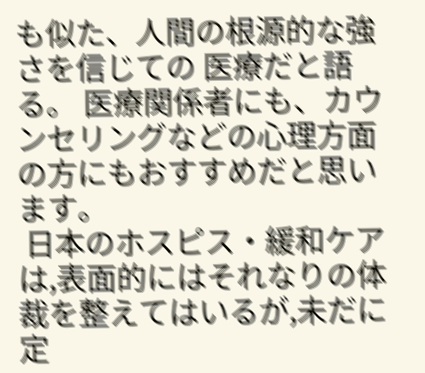も似た、人間の根源的な強さを信じての 医療だと語る。 医療関係者にも、カウンセリングなどの心理方面の方にもおすすめだと思います。
 日本のホスピス・緩和ケアは,表面的にはそれなりの体裁を整えてはいるが,未だに定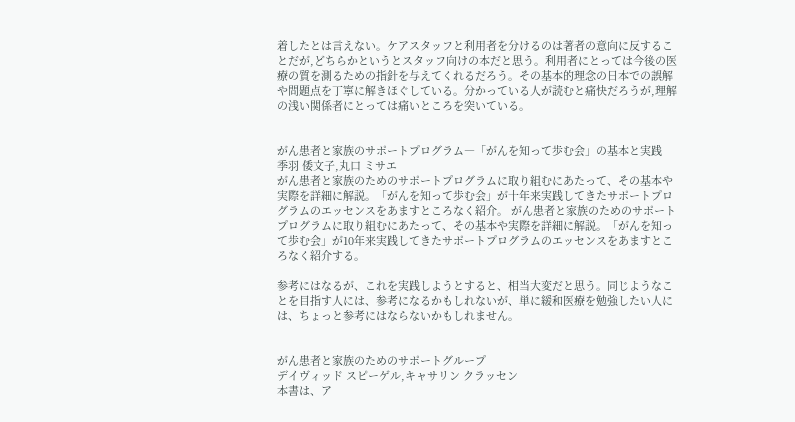着したとは言えない。ケアスタッフと利用者を分けるのは著者の意向に反することだが,どちらかというとスタッフ向けの本だと思う。利用者にとっては今後の医療の質を測るための指針を与えてくれるだろう。その基本的理念の日本での誤解や問題点を丁寧に解きほぐしている。分かっている人が読むと痛快だろうが,理解の浅い関係者にとっては痛いところを突いている。


がん患者と家族のサポートプログラム―「がんを知って歩む会」の基本と実践
季羽 倭文子,丸口 ミサエ
がん患者と家族のためのサポートプログラムに取り組むにあたって、その基本や実際を詳細に解説。「がんを知って歩む会」が十年来実践してきたサポートプログラムのエッセンスをあますところなく紹介。 がん患者と家族のためのサポートプログラムに取り組むにあたって、その基本や実際を詳細に解説。「がんを知って歩む会」が10年来実践してきたサポートプログラムのエッセンスをあますところなく紹介する。

参考にはなるが、これを実践しようとすると、相当大変だと思う。同じようなことを目指す人には、参考になるかもしれないが、単に緩和医療を勉強したい人には、ちょっと参考にはならないかもしれません。


がん患者と家族のためのサポートグループ
デイヴィッド スピーゲル,キャサリン クラッセン
本書は、ア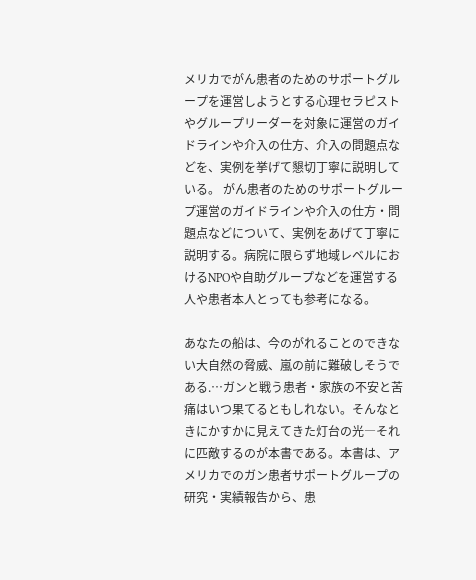メリカでがん患者のためのサポートグループを運営しようとする心理セラピストやグループリーダーを対象に運営のガイドラインや介入の仕方、介入の問題点などを、実例を挙げて懇切丁寧に説明している。 がん患者のためのサポートグループ運営のガイドラインや介入の仕方・問題点などについて、実例をあげて丁寧に説明する。病院に限らず地域レベルにおけるNPOや自助グループなどを運営する人や患者本人とっても参考になる。

あなたの船は、今のがれることのできない大自然の脅威、嵐の前に難破しそうである.…ガンと戦う患者・家族の不安と苦痛はいつ果てるともしれない。そんなときにかすかに見えてきた灯台の光―それに匹敵するのが本書である。本書は、アメリカでのガン患者サポートグループの研究・実績報告から、患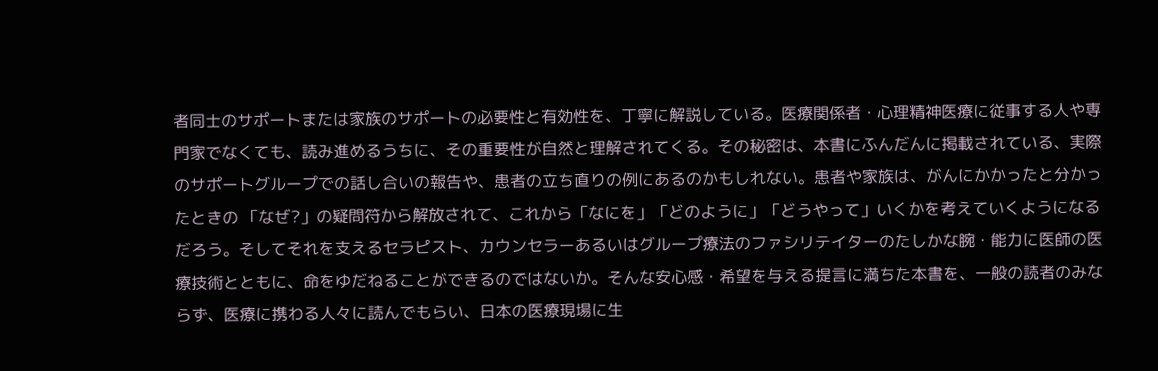者同士のサポートまたは家族のサポートの必要性と有効性を、丁寧に解説している。医療関係者・心理精神医療に従事する人や専門家でなくても、読み進めるうちに、その重要性が自然と理解されてくる。その秘密は、本書にふんだんに掲載されている、実際のサポートグループでの話し合いの報告や、患者の立ち直りの例にあるのかもしれない。患者や家族は、がんにかかったと分かったときの 「なぜ?」の疑問符から解放されて、これから「なにを」「どのように」「どうやって」いくかを考えていくようになるだろう。そしてそれを支えるセラピスト、カウンセラーあるいはグループ療法のファシリテイターのたしかな腕・能力に医師の医療技術とともに、命をゆだねることができるのではないか。そんな安心感・希望を与える提言に満ちた本書を、一般の読者のみならず、医療に携わる人々に読んでもらい、日本の医療現場に生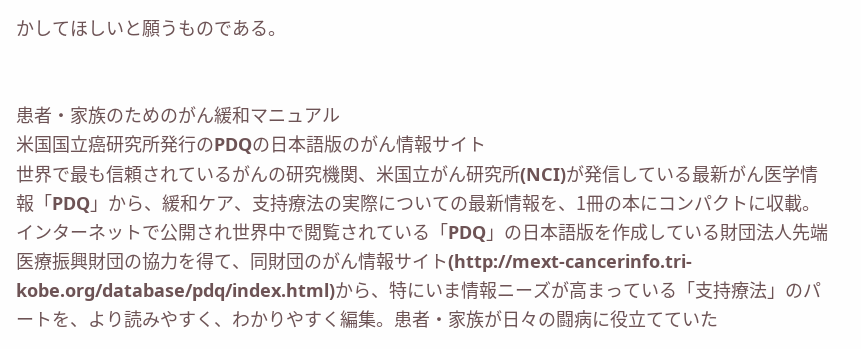かしてほしいと願うものである。


患者・家族のためのがん緩和マニュアル
米国国立癌研究所発行のPDQの日本語版のがん情報サイト
世界で最も信頼されているがんの研究機関、米国立がん研究所(NCI)が発信している最新がん医学情報「PDQ」から、緩和ケア、支持療法の実際についての最新情報を、1冊の本にコンパクトに収載。インターネットで公開され世界中で閲覧されている「PDQ」の日本語版を作成している財団法人先端医療振興財団の協力を得て、同財団のがん情報サイト(http://mext-cancerinfo.tri-kobe.org/database/pdq/index.html)から、特にいま情報ニーズが高まっている「支持療法」のパートを、より読みやすく、わかりやすく編集。患者・家族が日々の闘病に役立てていた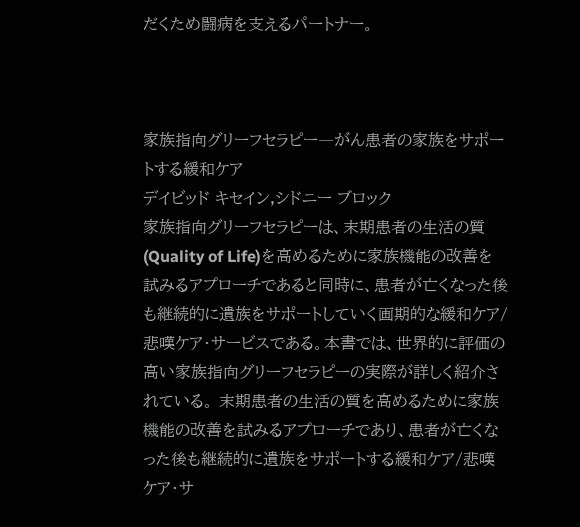だくため闘病を支えるパートナー。



家族指向グリーフセラピー―がん患者の家族をサポートする緩和ケア
デイビッド キセイン,シドニー ブロック
家族指向グリーフセラピーは、末期患者の生活の質(Quality of Life)を高めるために家族機能の改善を試みるアプローチであると同時に、患者が亡くなった後も継続的に遺族をサポートしていく画期的な緩和ケア/悲嘆ケア・サービスである。本書では、世界的に評価の高い家族指向グリーフセラピーの実際が詳しく紹介されている。 末期患者の生活の質を高めるために家族機能の改善を試みるアプローチであり、患者が亡くなった後も継続的に遺族をサポートする緩和ケア/悲嘆ケア・サ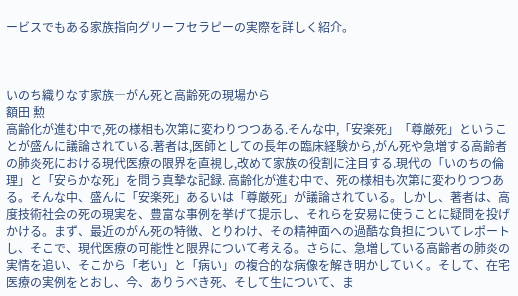ービスでもある家族指向グリーフセラピーの実際を詳しく紹介。



いのち織りなす家族―がん死と高齢死の現場から
額田 勲
高齢化が進む中で,死の様相も次第に変わりつつある.そんな中,「安楽死」「尊厳死」ということが盛んに議論されている.著者は,医師としての長年の臨床経験から,がん死や急増する高齢者の肺炎死における現代医療の限界を直視し,改めて家族の役割に注目する.現代の「いのちの倫理」と「安らかな死」を問う真摯な記録. 高齢化が進む中で、死の様相も次第に変わりつつある。そんな中、盛んに「安楽死」あるいは「尊厳死」が議論されている。しかし、著者は、高度技術社会の死の現実を、豊富な事例を挙げて提示し、それらを安易に使うことに疑問を投げかける。まず、最近のがん死の特徴、とりわけ、その精神面への過酷な負担についてレポートし、そこで、現代医療の可能性と限界について考える。さらに、急増している高齢者の肺炎の実情を追い、そこから「老い」と「病い」の複合的な病像を解き明かしていく。そして、在宅医療の実例をとおし、今、ありうべき死、そして生について、ま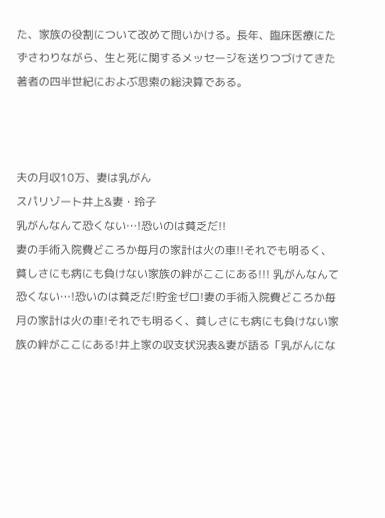た、家族の役割について改めて問いかける。長年、臨床医療にたずさわりながら、生と死に関するメッセージを送りつづけてきた著者の四半世紀におよぶ思索の総決算である。



夫の月収10万、妻は乳がん
スパリゾート井上&妻・玲子
乳がんなんて恐くない…!恐いのは貧乏だ!!
妻の手術入院費どころか毎月の家計は火の車!!それでも明るく、貧しさにも病にも負けない家族の絆がここにある!!! 乳がんなんて恐くない…!恐いのは貧乏だ!貯金ゼロ!妻の手術入院費どころか毎月の家計は火の車!それでも明るく、貧しさにも病にも負けない家族の絆がここにある!井上家の収支状況表&妻が語る「乳がんにな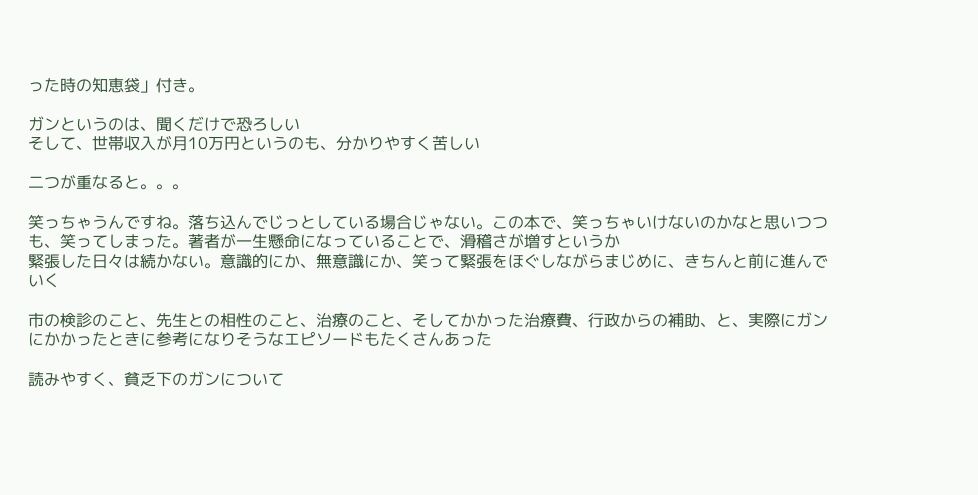った時の知恵袋」付き。

ガンというのは、聞くだけで恐ろしい
そして、世帯収入が月10万円というのも、分かりやすく苦しい

二つが重なると。。。

笑っちゃうんですね。落ち込んでじっとしている場合じゃない。この本で、笑っちゃいけないのかなと思いつつも、笑ってしまった。著者が一生懸命になっていることで、滑稽さが増すというか
緊張した日々は続かない。意識的にか、無意識にか、笑って緊張をほぐしながらまじめに、きちんと前に進んでいく

市の検診のこと、先生との相性のこと、治療のこと、そしてかかった治療費、行政からの補助、と、実際にガンにかかったときに参考になりそうなエピソードもたくさんあった

読みやすく、貧乏下のガンについて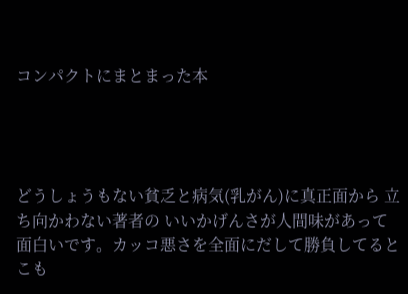コンパクトにまとまった本




どうしょうもない貧乏と病気(乳がん)に真正面から 立ち向かわない著者の いいかげんさが人間味があって面白いです。カッコ悪さを全面にだして勝負してるとこも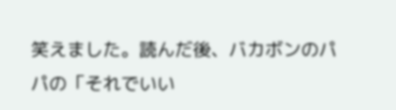笑えました。読んだ後、バカボンのパパの「それでいい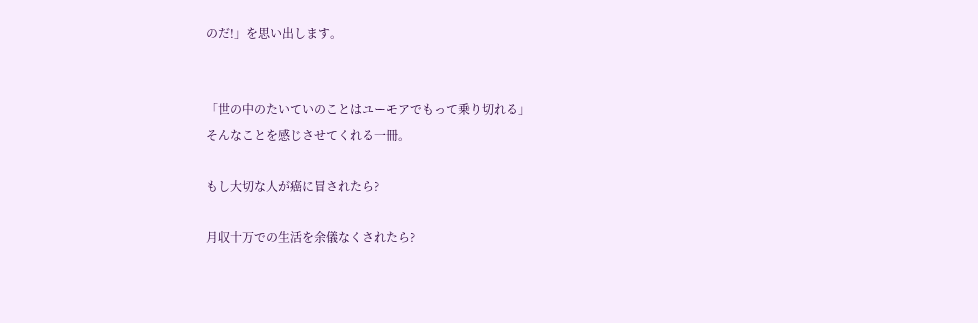のだ!」を思い出します。


「世の中のたいていのことはユーモアでもって乗り切れる」
そんなことを感じさせてくれる一冊。

もし大切な人が癌に冒されたら?

月収十万での生活を余儀なくされたら?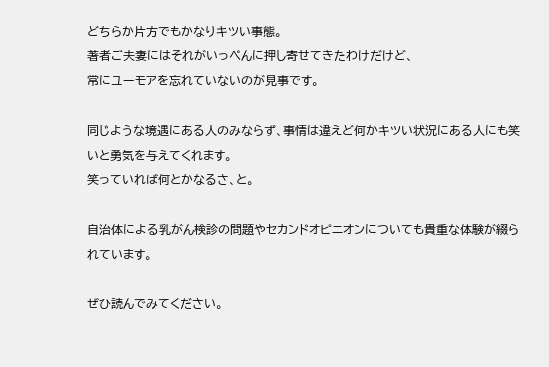どちらか片方でもかなりキツい事態。
著者ご夫妻にはそれがいっぺんに押し寄せてきたわけだけど、
常にユーモアを忘れていないのが見事です。

同じような境遇にある人のみならず、事情は違えど何かキツい状況にある人にも笑いと勇気を与えてくれます。
笑っていれば何とかなるさ、と。

自治体による乳がん検診の問題やセカンドオピニオンについても貴重な体験が綴られています。

ぜひ読んでみてください。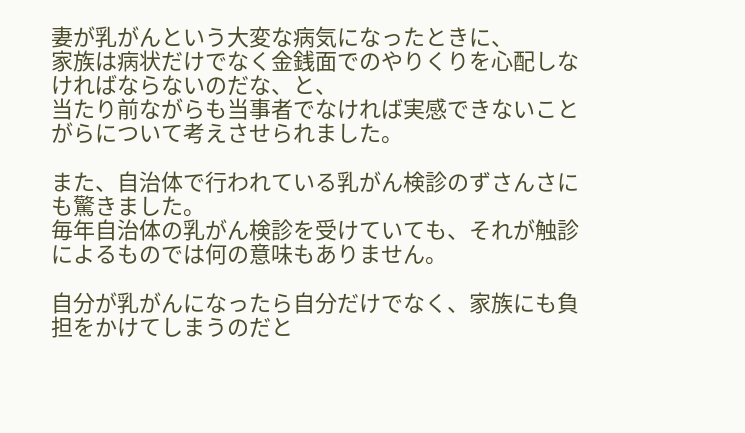妻が乳がんという大変な病気になったときに、
家族は病状だけでなく金銭面でのやりくりを心配しなければならないのだな、と、
当たり前ながらも当事者でなければ実感できないことがらについて考えさせられました。

また、自治体で行われている乳がん検診のずさんさにも驚きました。
毎年自治体の乳がん検診を受けていても、それが触診によるものでは何の意味もありません。

自分が乳がんになったら自分だけでなく、家族にも負担をかけてしまうのだと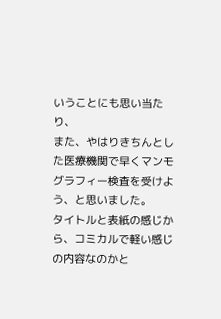いうことにも思い当たり、
また、やはりきちんとした医療機関で早くマンモグラフィー検査を受けよう、と思いました。
タイトルと表紙の感じから、コミカルで軽い感じの内容なのかと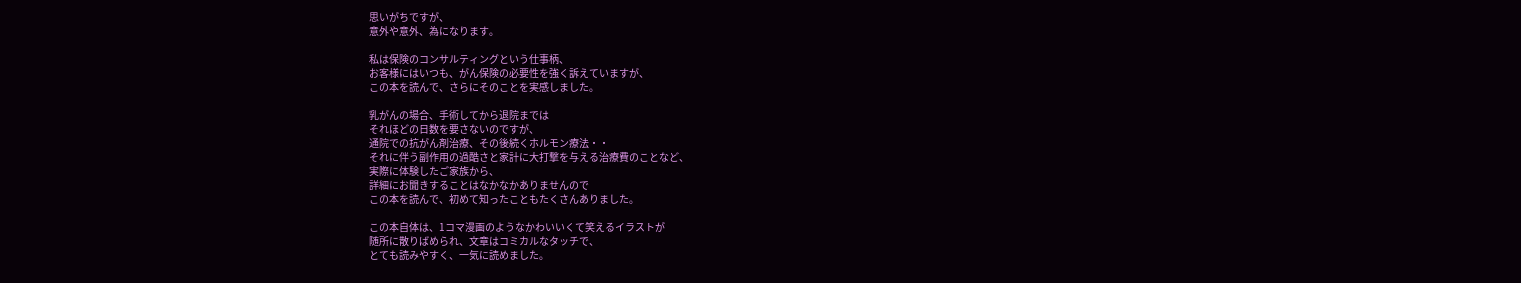思いがちですが、
意外や意外、為になります。

私は保険のコンサルティングという仕事柄、
お客様にはいつも、がん保険の必要性を強く訴えていますが、
この本を読んで、さらにそのことを実感しました。

乳がんの場合、手術してから退院までは
それほどの日数を要さないのですが、
通院での抗がん剤治療、その後続くホルモン療法・・
それに伴う副作用の過酷さと家計に大打撃を与える治療費のことなど、
実際に体験したご家族から、
詳細にお聞きすることはなかなかありませんので
この本を読んで、初めて知ったこともたくさんありました。

この本自体は、1コマ漫画のようなかわいいくて笑えるイラストが
随所に散りばめられ、文章はコミカルなタッチで、
とても読みやすく、一気に読めました。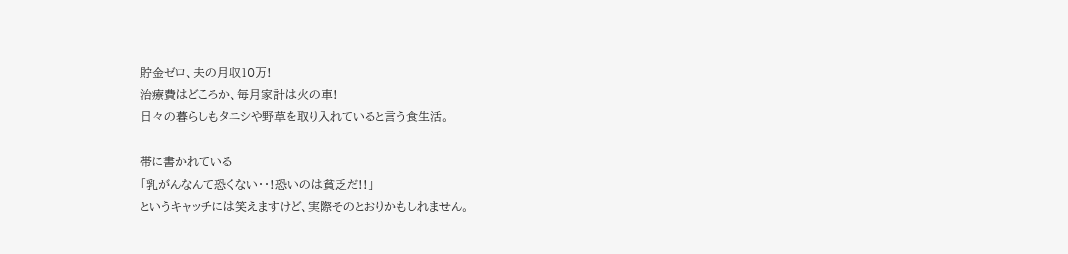貯金ゼロ、夫の月収10万!
治療費はどころか、毎月家計は火の車!
日々の暮らしもタニシや野草を取り入れていると言う食生活。

帯に書かれている
「乳がんなんて恐くない・・!恐いのは貧乏だ!!」
というキャッチには笑えますけど、実際そのとおりかもしれません。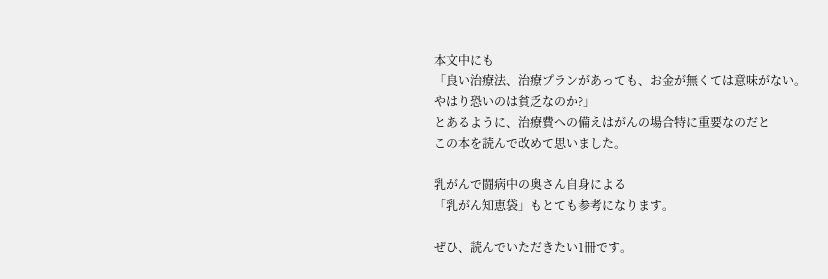本文中にも
「良い治療法、治療プランがあっても、お金が無くては意味がない。
やはり恐いのは貧乏なのか?」
とあるように、治療費への備えはがんの場合特に重要なのだと
この本を読んで改めて思いました。

乳がんで闘病中の奥さん自身による
「乳がん知恵袋」もとても参考になります。

ぜひ、読んでいただきたい1冊です。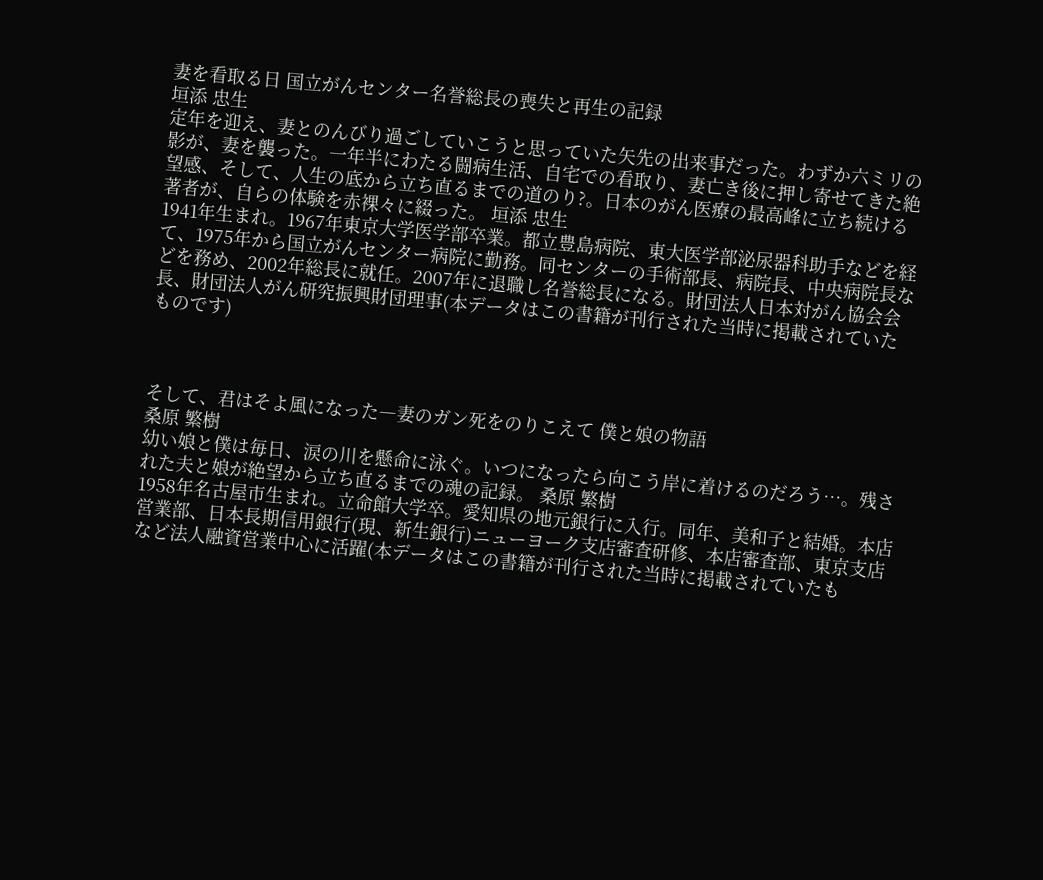妻を看取る日 国立がんセンター名誉総長の喪失と再生の記録
垣添 忠生
定年を迎え、妻とのんびり過ごしていこうと思っていた矢先の出来事だった。わずか六ミリの影が、妻を襲った。一年半にわたる闘病生活、自宅での看取り、妻亡き後に押し寄せてきた絶望感、そして、人生の底から立ち直るまでの道のり?。日本のがん医療の最高峰に立ち続ける著者が、自らの体験を赤裸々に綴った。 垣添 忠生
1941年生まれ。1967年東京大学医学部卒業。都立豊島病院、東大医学部泌尿器科助手などを経て、1975年から国立がんセンター病院に勤務。同センターの手術部長、病院長、中央病院長などを務め、2002年総長に就任。2007年に退職し名誉総長になる。財団法人日本対がん協会会長、財団法人がん研究振興財団理事(本データはこの書籍が刊行された当時に掲載されていたものです)



そして、君はそよ風になった―妻のガン死をのりこえて 僕と娘の物語
桑原 繁樹
幼い娘と僕は毎日、涙の川を懸命に泳ぐ。いつになったら向こう岸に着けるのだろう…。残された夫と娘が絶望から立ち直るまでの魂の記録。 桑原 繁樹
1958年名古屋市生まれ。立命館大学卒。愛知県の地元銀行に入行。同年、美和子と結婚。本店営業部、日本長期信用銀行(現、新生銀行)ニューヨーク支店審査研修、本店審査部、東京支店など法人融資営業中心に活躍(本データはこの書籍が刊行された当時に掲載されていたも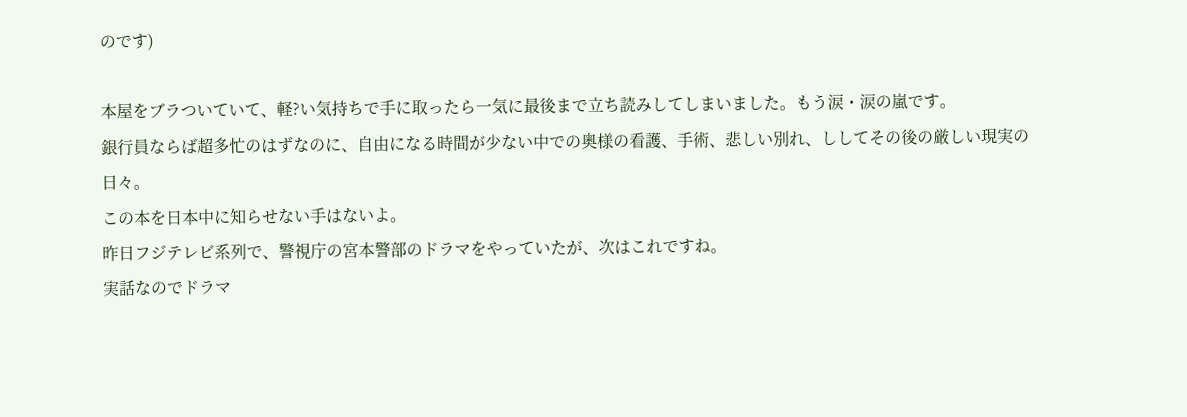のです)

本屋をブラついていて、軽?い気持ちで手に取ったら一気に最後まで立ち読みしてしまいました。もう涙・涙の嵐です。
銀行員ならば超多忙のはずなのに、自由になる時間が少ない中での奥様の看護、手術、悲しい別れ、ししてその後の厳しい現実の日々。
この本を日本中に知らせない手はないよ。
昨日フジテレビ系列で、警視庁の宮本警部のドラマをやっていたが、次はこれですね。
実話なのでドラマ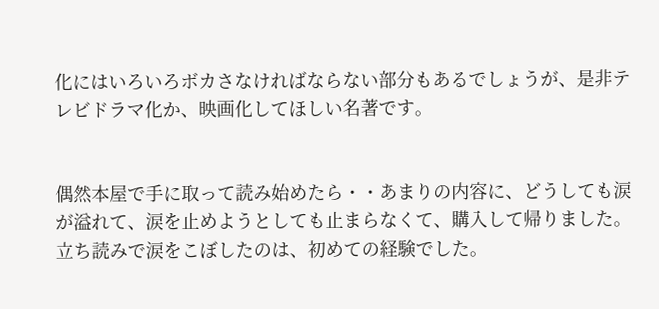化にはいろいろボカさなければならない部分もあるでしょうが、是非テレビドラマ化か、映画化してほしい名著です。


偶然本屋で手に取って読み始めたら・・あまりの内容に、どうしても涙が溢れて、涙を止めようとしても止まらなくて、購入して帰りました。立ち読みで涙をこぼしたのは、初めての経験でした。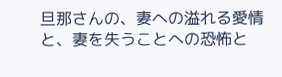旦那さんの、妻への溢れる愛情と、妻を失うことへの恐怖と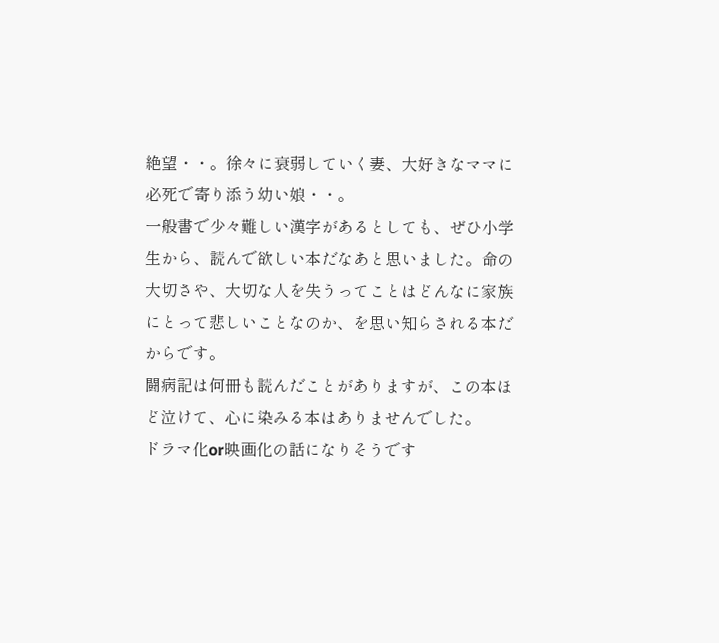絶望・・。徐々に衰弱していく妻、大好きなママに必死で寄り添う幼い娘・・。
一般書で少々難しい漢字があるとしても、ぜひ小学生から、読んで欲しい本だなあと思いました。命の大切さや、大切な人を失うってことはどんなに家族にとって悲しいことなのか、を思い知らされる本だからです。
闘病記は何冊も読んだことがありますが、この本ほど泣けて、心に染みる本はありませんでした。
ドラマ化or映画化の話になりそうです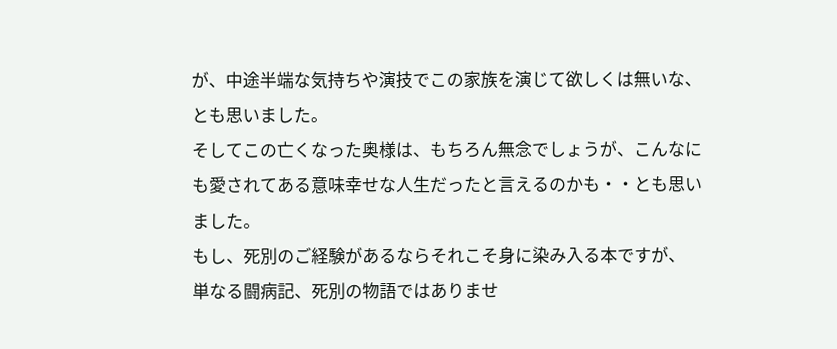が、中途半端な気持ちや演技でこの家族を演じて欲しくは無いな、とも思いました。
そしてこの亡くなった奥様は、もちろん無念でしょうが、こんなにも愛されてある意味幸せな人生だったと言えるのかも・・とも思いました。
もし、死別のご経験があるならそれこそ身に染み入る本ですが、
単なる闘病記、死別の物語ではありませ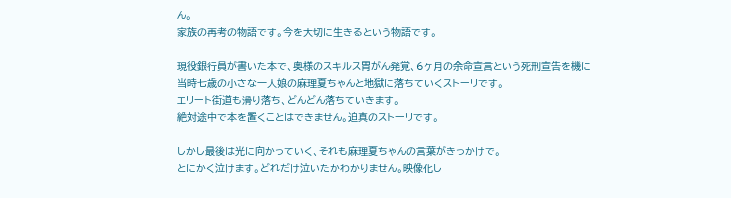ん。
家族の再考の物語です。今を大切に生きるという物語です。

現役銀行員が書いた本で、奥様のスキルス胃がん発覚、6ヶ月の余命宣言という死刑宣告を機に
当時七歳の小さな一人娘の麻理夏ちゃんと地獄に落ちていくストーリです。
エリート街道も滑り落ち、どんどん落ちていきます。
絶対途中で本を置くことはできません。迫真のストーリです。

しかし最後は光に向かっていく、それも麻理夏ちゃんの言葉がきっかけで。
とにかく泣けます。どれだけ泣いたかわかりません。映像化し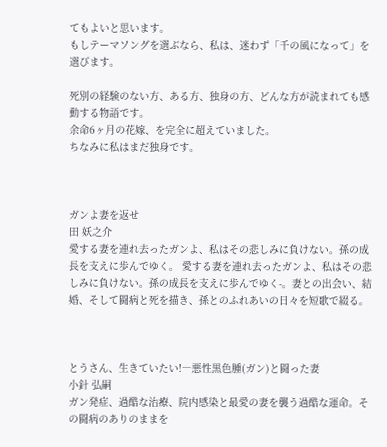てもよいと思います。
もしテーマソングを選ぶなら、私は、迷わず「千の風になって」を選びます。

死別の経験のない方、ある方、独身の方、どんな方が読まれても感動する物語です。
余命6ヶ月の花嫁、を完全に超えていました。
ちなみに私はまだ独身です。



ガンよ妻を返せ
田 妖之介
愛する妻を連れ去ったガンよ、私はその悲しみに負けない。孫の成長を支えに歩んでゆく。 愛する妻を連れ去ったガンよ、私はその悲しみに負けない。孫の成長を支えに歩んでゆく-。妻との出会い、結婚、そして闘病と死を描き、孫とのふれあいの日々を短歌で綴る。



とうさん、生きていたい!―悪性黒色腫(ガン)と闘った妻
小針 弘嗣
ガン発症、過酷な治療、院内感染と最愛の妻を襲う過酷な運命。その闘病のありのままを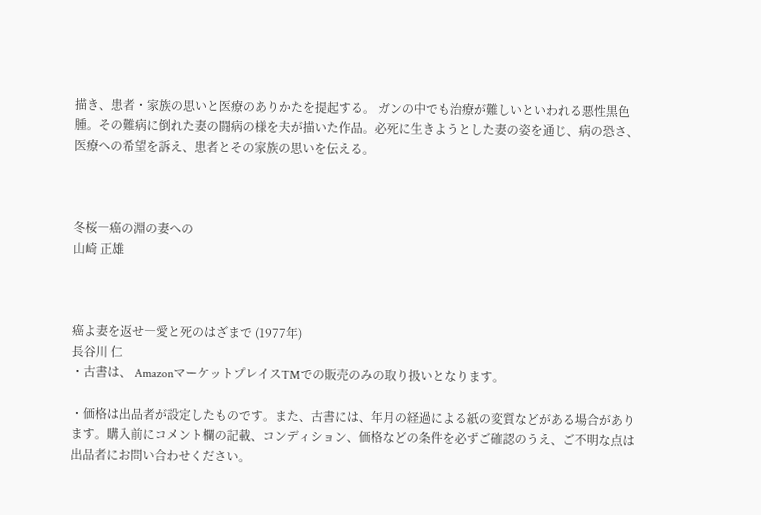描き、患者・家族の思いと医療のありかたを提起する。 ガンの中でも治療が難しいといわれる悪性黒色腫。その難病に倒れた妻の闘病の様を夫が描いた作品。必死に生きようとした妻の姿を通じ、病の恐さ、医療への希望を訴え、患者とその家族の思いを伝える。



冬桜―癌の淵の妻への
山崎 正雄



癌よ妻を返せ―愛と死のはざまで (1977年)
長谷川 仁
・古書は、 AmazonマーケットプレイスTMでの販売のみの取り扱いとなります。

・価格は出品者が設定したものです。また、古書には、年月の経過による紙の変質などがある場合があります。購入前にコメント欄の記載、コンディション、価格などの条件を必ずご確認のうえ、ご不明な点は出品者にお問い合わせください。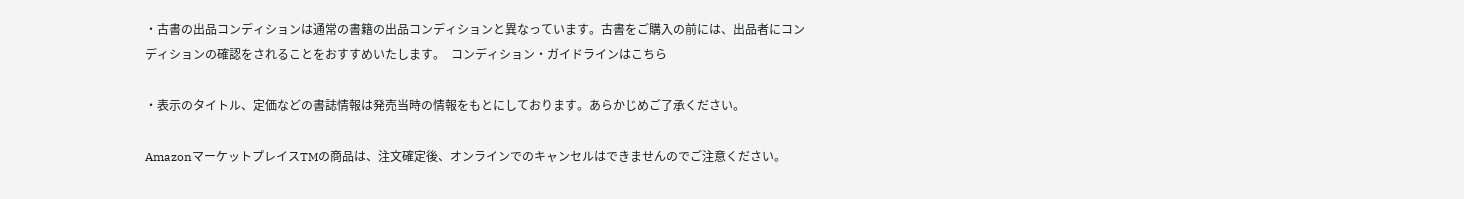・古書の出品コンディションは通常の書籍の出品コンディションと異なっています。古書をご購入の前には、出品者にコンディションの確認をされることをおすすめいたします。  コンディション・ガイドラインはこちら

・表示のタイトル、定価などの書誌情報は発売当時の情報をもとにしております。あらかじめご了承ください。

AmazonマーケットプレイスTMの商品は、注文確定後、オンラインでのキャンセルはできませんのでご注意ください。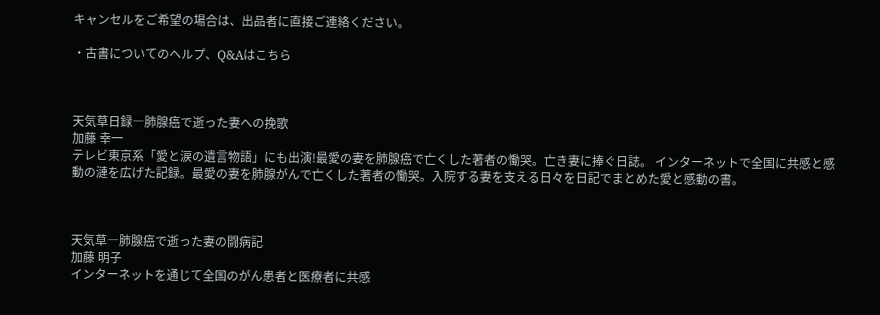キャンセルをご希望の場合は、出品者に直接ご連絡ください。

・古書についてのヘルプ、Q&Aはこちら



天気草日録―肺腺癌で逝った妻への挽歌
加藤 幸一
テレビ東京系「愛と涙の遺言物語」にも出演!最愛の妻を肺腺癌で亡くした著者の慟哭。亡き妻に捧ぐ日誌。 インターネットで全国に共感と感動の漣を広げた記録。最愛の妻を肺腺がんで亡くした著者の慟哭。入院する妻を支える日々を日記でまとめた愛と感動の書。



天気草―肺腺癌で逝った妻の闘病記
加藤 明子
インターネットを通じて全国のがん患者と医療者に共感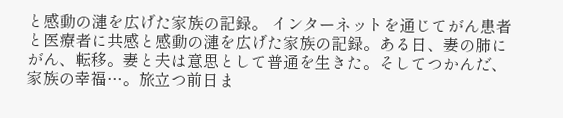と感動の漣を広げた家族の記録。 インターネットを通じてがん患者と医療者に共感と感動の漣を広げた家族の記録。ある日、妻の肺にがん、転移。妻と夫は意思として普通を生きた。そしてつかんだ、家族の幸福…。旅立つ前日ま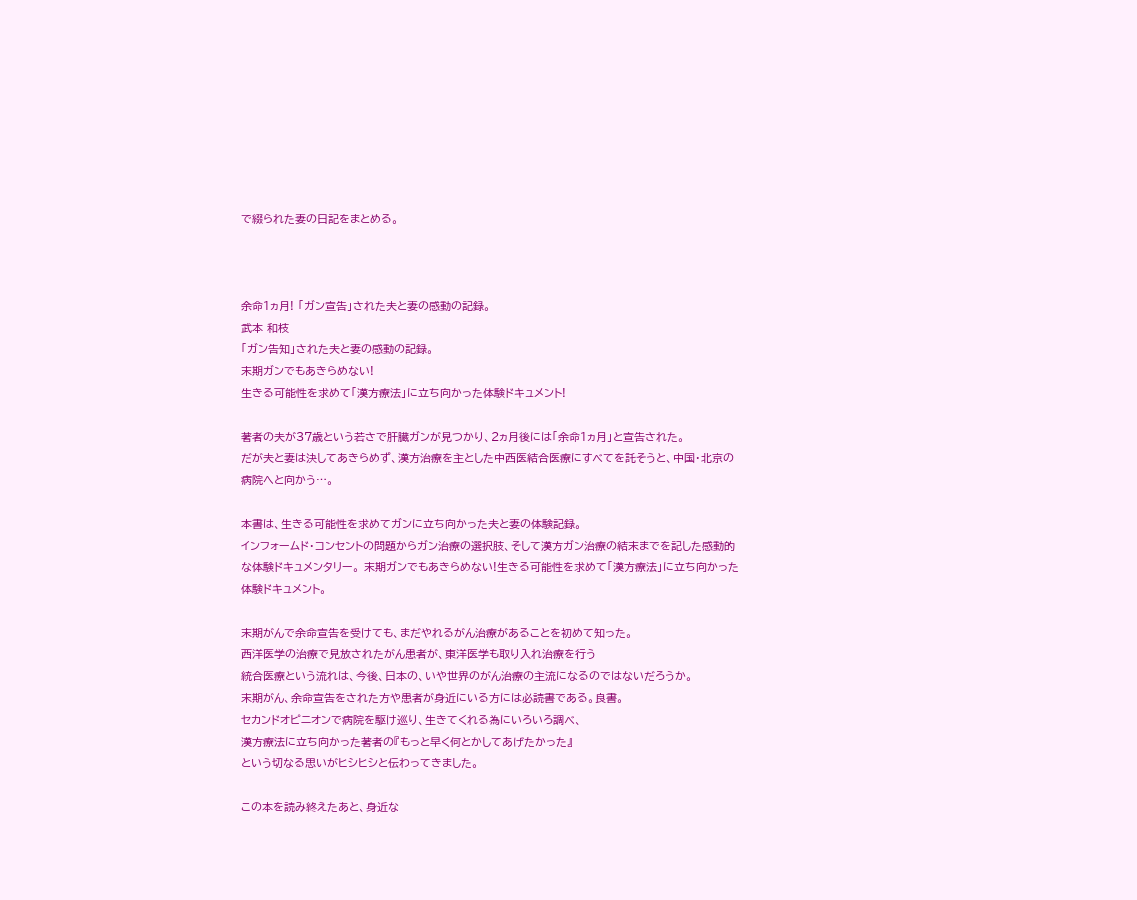で綴られた妻の日記をまとめる。



余命1ヵ月! 「ガン宣告」された夫と妻の感動の記録。
武本 和枝
「ガン告知」された夫と妻の感動の記録。
末期ガンでもあきらめない!
生きる可能性を求めて「漢方療法」に立ち向かった体験ドキュメント!

著者の夫が37歳という若さで肝臓ガンが見つかり、2ヵ月後には「余命1ヵ月」と宣告された。
だが夫と妻は決してあきらめず、漢方治療を主とした中西医結合医療にすべてを託そうと、中国・北京の病院へと向かう…。

本書は、生きる可能性を求めてガンに立ち向かった夫と妻の体験記録。
インフォームド・コンセントの問題からガン治療の選択肢、そして漢方ガン治療の結末までを記した感動的な体験ドキュメンタリー。 末期ガンでもあきらめない!生きる可能性を求めて「漢方療法」に立ち向かった体験ドキュメント。

末期がんで余命宣告を受けても、まだやれるがん治療があることを初めて知った。
西洋医学の治療で見放されたがん患者が、東洋医学も取り入れ治療を行う
統合医療という流れは、今後、日本の、いや世界のがん治療の主流になるのではないだろうか。
末期がん、余命宣告をされた方や患者が身近にいる方には必読書である。良書。
セカンドオピニオンで病院を駆け巡り、生きてくれる為にいろいろ調べ、
漢方療法に立ち向かった著者の『もっと早く何とかしてあげたかった』
という切なる思いがヒシヒシと伝わってきました。

この本を読み終えたあと、身近な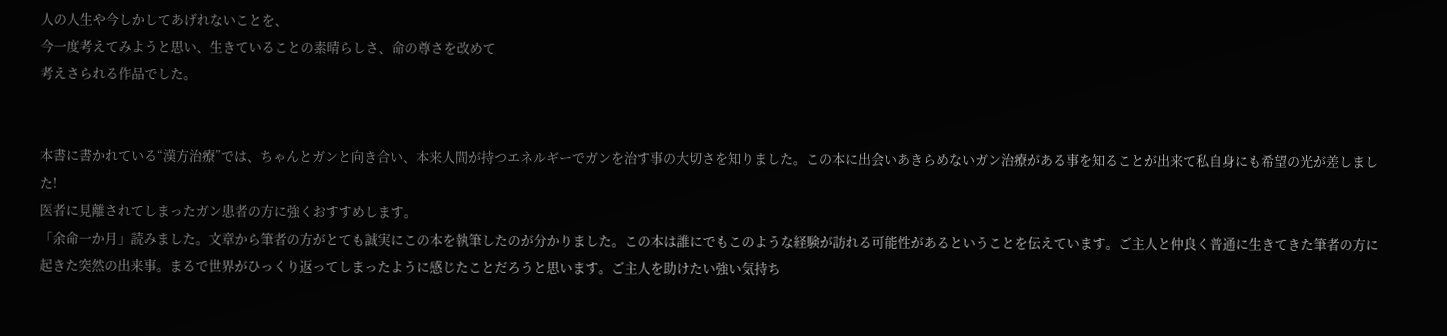人の人生や今しかしてあげれないことを、
今一度考えてみようと思い、生きていることの素晴らしさ、命の尊さを改めて
考えさられる作品でした。


本書に書かれている“漢方治療”では、ちゃんとガンと向き合い、本来人間が持つエネルギーでガンを治す事の大切さを知りました。この本に出会いあきらめないガン治療がある事を知ることが出来て私自身にも希望の光が差しました!
医者に見離されてしまったガン患者の方に強くおすすめします。
「余命一か月」読みました。文章から筆者の方がとても誠実にこの本を執筆したのが分かりました。この本は誰にでもこのような経験が訪れる可能性があるということを伝えています。ご主人と仲良く普通に生きてきた筆者の方に起きた突然の出来事。まるで世界がひっくり返ってしまったように感じたことだろうと思います。ご主人を助けたい強い気持ち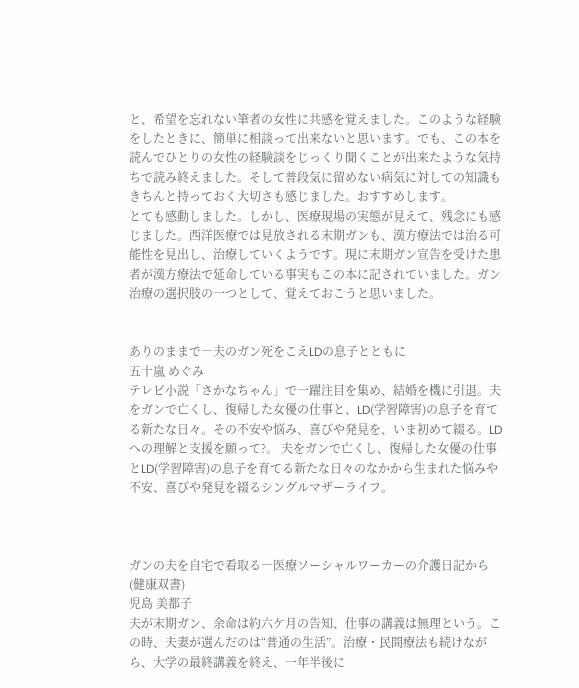と、希望を忘れない筆者の女性に共感を覚えました。このような経験をしたときに、簡単に相談って出来ないと思います。でも、この本を読んでひとりの女性の経験談をじっくり聞くことが出来たような気持ちで読み終えました。そして普段気に留めない病気に対しての知識もきちんと持っておく大切さも感じました。おすすめします。
とても感動しました。しかし、医療現場の実態が見えて、残念にも感じました。西洋医療では見放される末期ガンも、漢方療法では治る可能性を見出し、治療していくようです。現に末期ガン宣告を受けた患者が漢方療法で延命している事実もこの本に記されていました。ガン治療の選択肢の一つとして、覚えておこうと思いました。


ありのままで―夫のガン死をこえLDの息子とともに
五十嵐 めぐみ
テレビ小説「さかなちゃん」で一躍注目を集め、結婚を機に引退。夫をガンで亡くし、復帰した女優の仕事と、LD(学習障害)の息子を育てる新たな日々。その不安や悩み、喜びや発見を、いま初めて綴る。LDへの理解と支援を願って?。 夫をガンで亡くし、復帰した女優の仕事とLD(学習障害)の息子を育てる新たな日々のなかから生まれた悩みや不安、喜びや発見を綴るシングルマザーライフ。



ガンの夫を自宅で看取る―医療ソーシャルワーカーの介護日記から (健康双書)
児島 美都子
夫が末期ガン、余命は約六ケ月の告知、仕事の講義は無理という。この時、夫妻が選んだのは“普通の生活”。治療・民間療法も続けながら、大学の最終講義を終え、一年半後に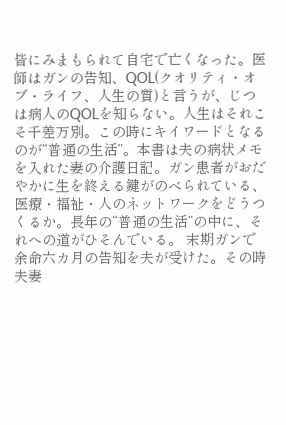皆にみまもられて自宅で亡くなった。医師はガンの告知、QOL(クオリティ・オブ・ライフ、人生の質)と言うが、じつは病人のQOLを知らない。人生はそれこそ千差万別。この時にキイワードとなるのが“普通の生活”。本書は夫の病状メモを入れた妻の介護日記。ガン患者がおだやかに生を終える鍵がのべられている、医療・福祉・人のネットワークをどうつくるか。長年の“普通の生活”の中に、それへの道がひそんでいる。 末期ガンで余命六カ月の告知を夫が受けた。その時夫妻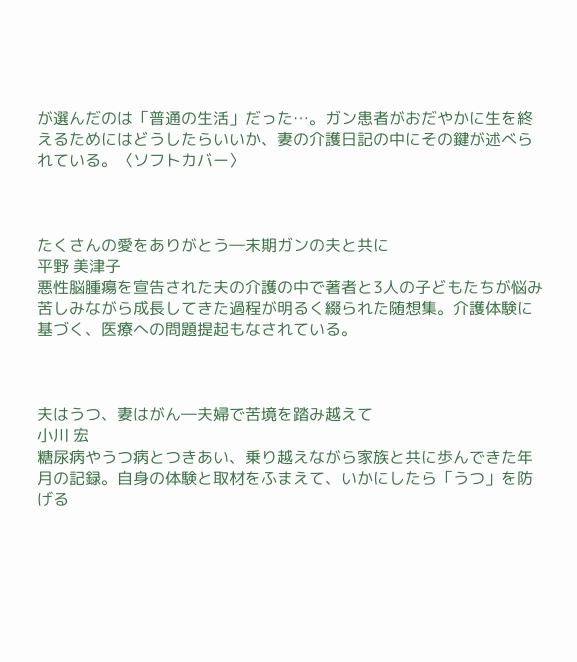が選んだのは「普通の生活」だった…。ガン患者がおだやかに生を終えるためにはどうしたらいいか、妻の介護日記の中にその鍵が述べられている。〈ソフトカバー〉



たくさんの愛をありがとう―末期ガンの夫と共に
平野 美津子
悪性脳腫瘍を宣告された夫の介護の中で著者と3人の子どもたちが悩み苦しみながら成長してきた過程が明るく綴られた随想集。介護体験に基づく、医療への問題提起もなされている。



夫はうつ、妻はがん―夫婦で苦境を踏み越えて
小川 宏
糖尿病やうつ病とつきあい、乗り越えながら家族と共に歩んできた年月の記録。自身の体験と取材をふまえて、いかにしたら「うつ」を防げる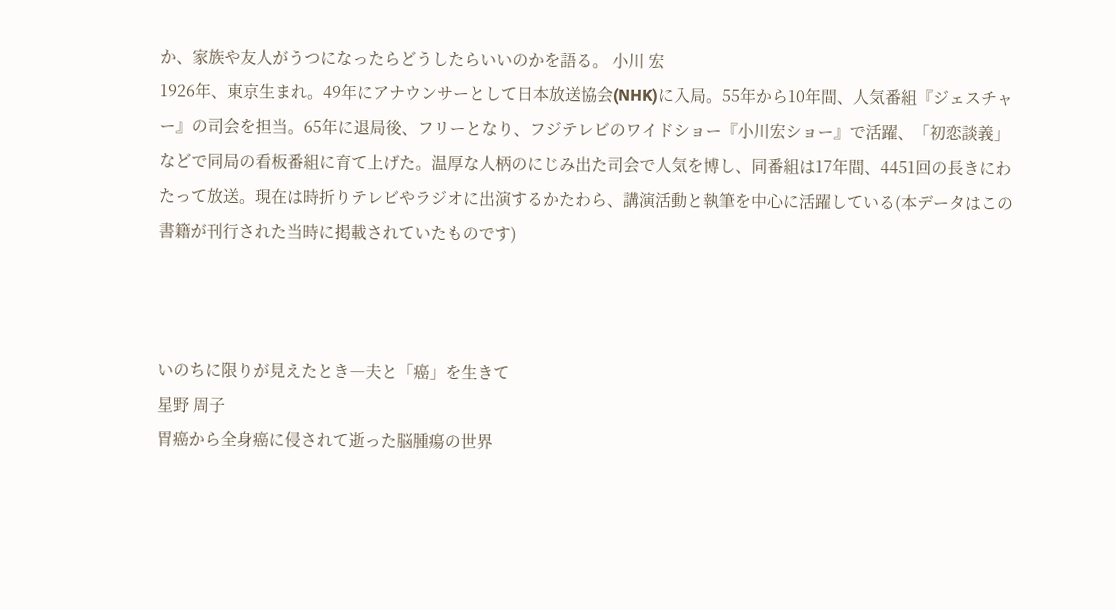か、家族や友人がうつになったらどうしたらいいのかを語る。 小川 宏
1926年、東京生まれ。49年にアナウンサーとして日本放送協会(NHK)に入局。55年から10年間、人気番組『ジェスチャー』の司会を担当。65年に退局後、フリーとなり、フジテレビのワイドショー『小川宏ショー』で活躍、「初恋談義」などで同局の看板番組に育て上げた。温厚な人柄のにじみ出た司会で人気を博し、同番組は17年間、4451回の長きにわたって放送。現在は時折りテレビやラジオに出演するかたわら、講演活動と執筆を中心に活躍している(本データはこの書籍が刊行された当時に掲載されていたものです)



いのちに限りが見えたとき―夫と「癌」を生きて
星野 周子
胃癌から全身癌に侵されて逝った脳腫瘍の世界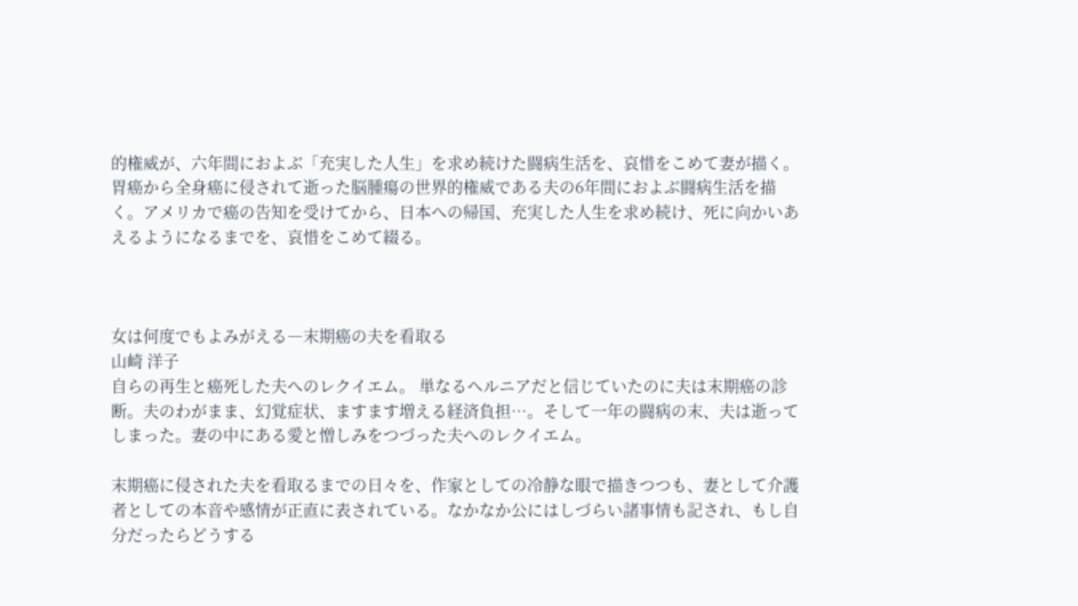的権威が、六年間におよぶ「充実した人生」を求め続けた闘病生活を、哀惜をこめて妻が描く。 胃癌から全身癌に侵されて逝った脳腫瘍の世界的権威である夫の6年間におよぶ闘病生活を描く。アメリカで癌の告知を受けてから、日本への帰国、充実した人生を求め続け、死に向かいあえるようになるまでを、哀惜をこめて綴る。



女は何度でもよみがえる―末期癌の夫を看取る
山崎 洋子
自らの再生と癌死した夫へのレクイエム。 単なるヘルニアだと信じていたのに夫は末期癌の診断。夫のわがまま、幻覚症状、ますます増える経済負担…。そして一年の闘病の末、夫は逝ってしまった。妻の中にある愛と憎しみをつづった夫へのレクイエム。

末期癌に侵された夫を看取るまでの日々を、作家としての冷静な眼で描きつつも、妻として介護者としての本音や感情が正直に表されている。なかなか公にはしづらい諸事情も記され、もし自分だったらどうする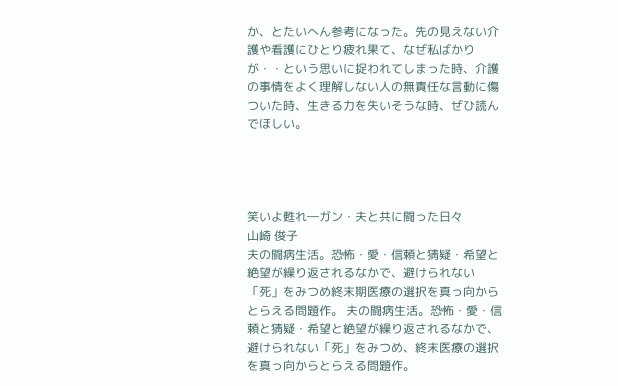か、とたいへん参考になった。先の見えない介護や看護にひとり疲れ果て、なぜ私ばかりが・・という思いに捉われてしまった時、介護の事情をよく理解しない人の無責任な言動に傷ついた時、生きる力を失いそうな時、ぜひ読んでほしい。




笑いよ甦れ―ガン・夫と共に闘った日々
山崎 俊子
夫の闘病生活。恐怖・愛・信頼と猜疑・希望と絶望が繰り返されるなかで、避けられない「死」をみつめ終末期医療の選択を真っ向からとらえる問題作。 夫の闘病生活。恐怖・愛・信頼と猜疑・希望と絶望が繰り返されるなかで、避けられない「死」をみつめ、終末医療の選択を真っ向からとらえる問題作。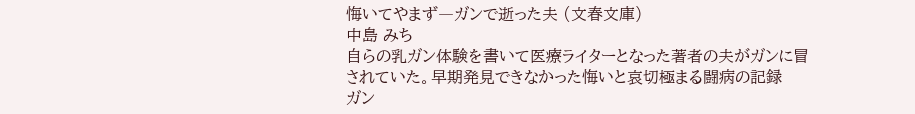悔いてやまず―ガンで逝った夫 (文春文庫)
中島 みち
自らの乳ガン体験を書いて医療ライターとなった著者の夫がガンに冒されていた。早期発見できなかった悔いと哀切極まる闘病の記録
ガン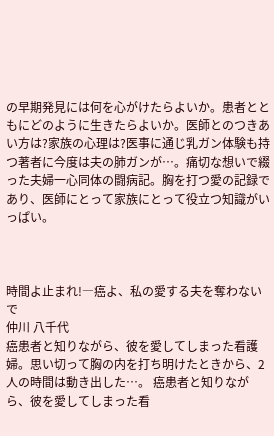の早期発見には何を心がけたらよいか。患者とともにどのように生きたらよいか。医師とのつきあい方は?家族の心理は?医事に通じ乳ガン体験も持つ著者に今度は夫の肺ガンが…。痛切な想いで綴った夫婦一心同体の闘病記。胸を打つ愛の記録であり、医師にとって家族にとって役立つ知識がいっぱい。



時間よ止まれ!―癌よ、私の愛する夫を奪わないで
仲川 八千代
癌患者と知りながら、彼を愛してしまった看護婦。思い切って胸の内を打ち明けたときから、2人の時間は動き出した…。 癌患者と知りながら、彼を愛してしまった看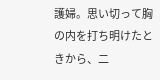護婦。思い切って胸の内を打ち明けたときから、二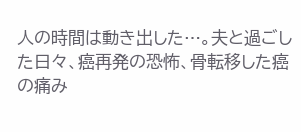人の時間は動き出した…。夫と過ごした日々、癌再発の恐怖、骨転移した癌の痛み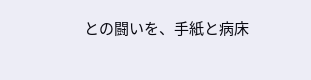との闘いを、手紙と病床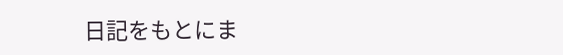日記をもとにま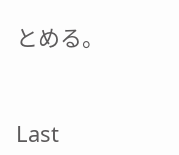とめる。



Last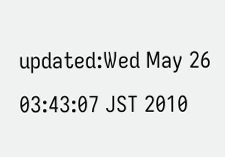updated:Wed May 26 03:43:07 JST 2010